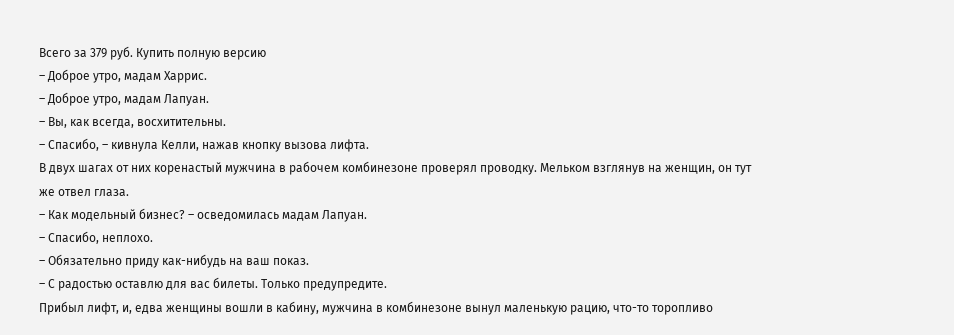Всего за 379 руб. Купить полную версию
– Доброе утро, мадам Харрис.
– Доброе утро, мадам Лапуан.
– Вы, как всегда, восхитительны.
– Спасибо, – кивнула Келли, нажав кнопку вызова лифта.
В двух шагах от них коренастый мужчина в рабочем комбинезоне проверял проводку. Мельком взглянув на женщин, он тут же отвел глаза.
– Как модельный бизнес? – осведомилась мадам Лапуан.
– Спасибо, неплохо.
– Обязательно приду как-нибудь на ваш показ.
– С радостью оставлю для вас билеты. Только предупредите.
Прибыл лифт, и, едва женщины вошли в кабину, мужчина в комбинезоне вынул маленькую рацию, что-то торопливо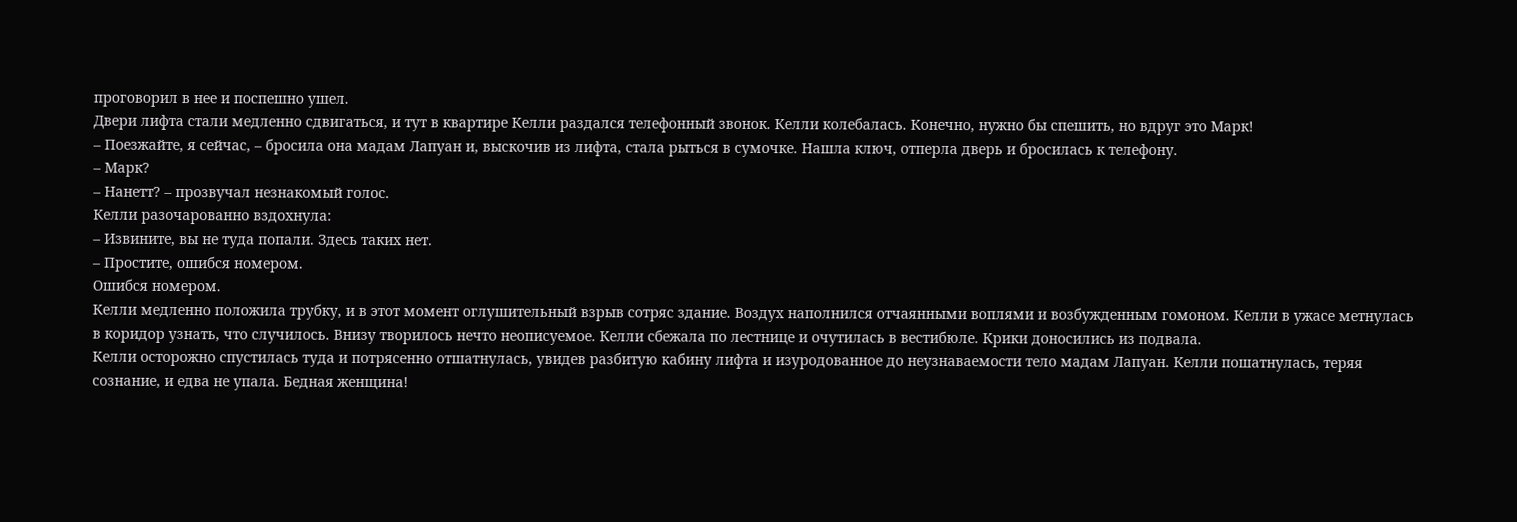проговорил в нее и поспешно ушел.
Двери лифта стали медленно сдвигаться, и тут в квартире Келли раздался телефонный звонок. Келли колебалась. Конечно, нужно бы спешить, но вдруг это Марк!
– Поезжайте, я сейчас, – бросила она мадам Лапуан и, выскочив из лифта, стала рыться в сумочке. Нашла ключ, отперла дверь и бросилась к телефону.
– Марк?
– Нанетт? – прозвучал незнакомый голос.
Келли разочарованно вздохнула:
– Извините, вы не туда попали. Здесь таких нет.
– Простите, ошибся номером.
Ошибся номером.
Келли медленно положила трубку, и в этот момент оглушительный взрыв сотряс здание. Воздух наполнился отчаянными воплями и возбужденным гомоном. Келли в ужасе метнулась в коридор узнать, что случилось. Внизу творилось нечто неописуемое. Келли сбежала по лестнице и очутилась в вестибюле. Крики доносились из подвала.
Келли осторожно спустилась туда и потрясенно отшатнулась, увидев разбитую кабину лифта и изуродованное до неузнаваемости тело мадам Лапуан. Келли пошатнулась, теряя сознание, и едва не упала. Бедная женщина!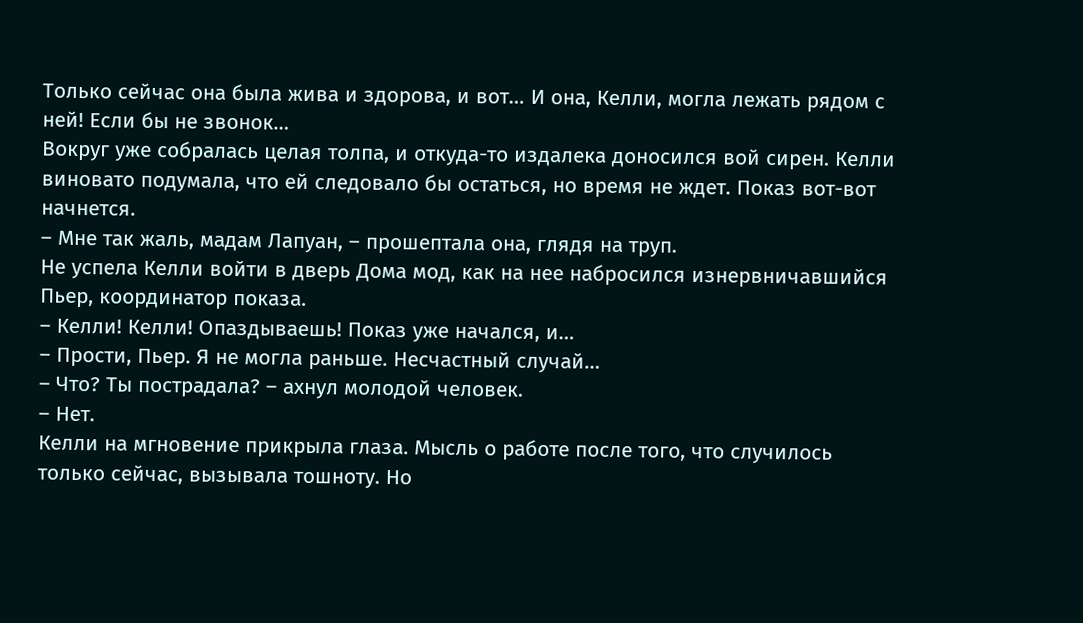Только сейчас она была жива и здорова, и вот… И она, Келли, могла лежать рядом с ней! Если бы не звонок…
Вокруг уже собралась целая толпа, и откуда-то издалека доносился вой сирен. Келли виновато подумала, что ей следовало бы остаться, но время не ждет. Показ вот-вот начнется.
– Мне так жаль, мадам Лапуан, – прошептала она, глядя на труп.
Не успела Келли войти в дверь Дома мод, как на нее набросился изнервничавшийся Пьер, координатор показа.
– Келли! Келли! Опаздываешь! Показ уже начался, и…
– Прости, Пьер. Я не могла раньше. Несчастный случай…
– Что? Ты пострадала? – ахнул молодой человек.
– Нет.
Келли на мгновение прикрыла глаза. Мысль о работе после того, что случилось только сейчас, вызывала тошноту. Но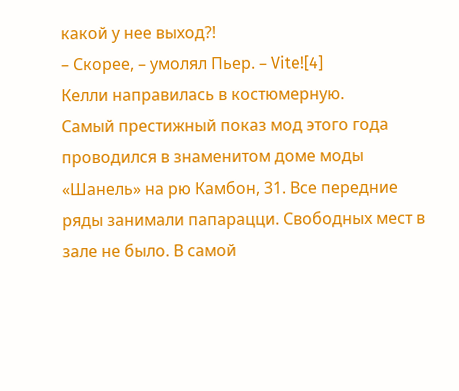какой у нее выход?!
– Скорее, – умолял Пьер. – Vite![4]
Келли направилась в костюмерную.
Самый престижный показ мод этого года проводился в знаменитом доме моды «Шанель» на рю Камбон, 31. Все передние ряды занимали папарацци. Свободных мест в зале не было. В самой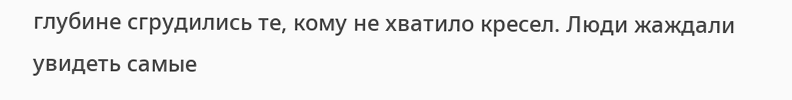глубине сгрудились те, кому не хватило кресел. Люди жаждали увидеть самые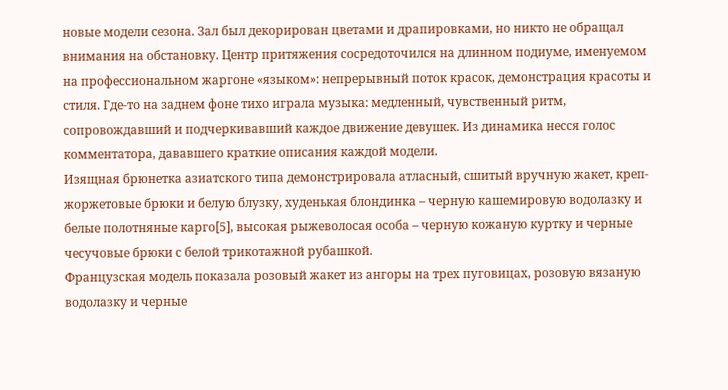новые модели сезона. Зал был декорирован цветами и драпировками, но никто не обращал внимания на обстановку. Центр притяжения сосредоточился на длинном подиуме, именуемом на профессиональном жаргоне «языком»: непрерывный поток красок, демонстрация красоты и стиля. Где-то на заднем фоне тихо играла музыка: медленный, чувственный ритм, сопровождавший и подчеркивавший каждое движение девушек. Из динамика несся голос комментатора, дававшего краткие описания каждой модели.
Изящная брюнетка азиатского типа демонстрировала атласный, сшитый вручную жакет, креп-жоржетовые брюки и белую блузку, худенькая блондинка – черную кашемировую водолазку и белые полотняные карго[5], высокая рыжеволосая особа – черную кожаную куртку и черные чесучовые брюки с белой трикотажной рубашкой.
Французская модель показала розовый жакет из ангоры на трех пуговицах, розовую вязаную водолазку и черные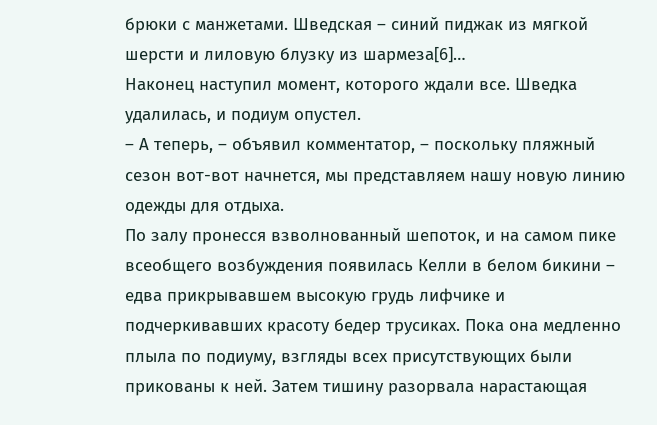брюки с манжетами. Шведская – синий пиджак из мягкой шерсти и лиловую блузку из шармеза[6]…
Наконец наступил момент, которого ждали все. Шведка удалилась, и подиум опустел.
– А теперь, – объявил комментатор, – поскольку пляжный сезон вот-вот начнется, мы представляем нашу новую линию одежды для отдыха.
По залу пронесся взволнованный шепоток, и на самом пике всеобщего возбуждения появилась Келли в белом бикини – едва прикрывавшем высокую грудь лифчике и подчеркивавших красоту бедер трусиках. Пока она медленно плыла по подиуму, взгляды всех присутствующих были прикованы к ней. Затем тишину разорвала нарастающая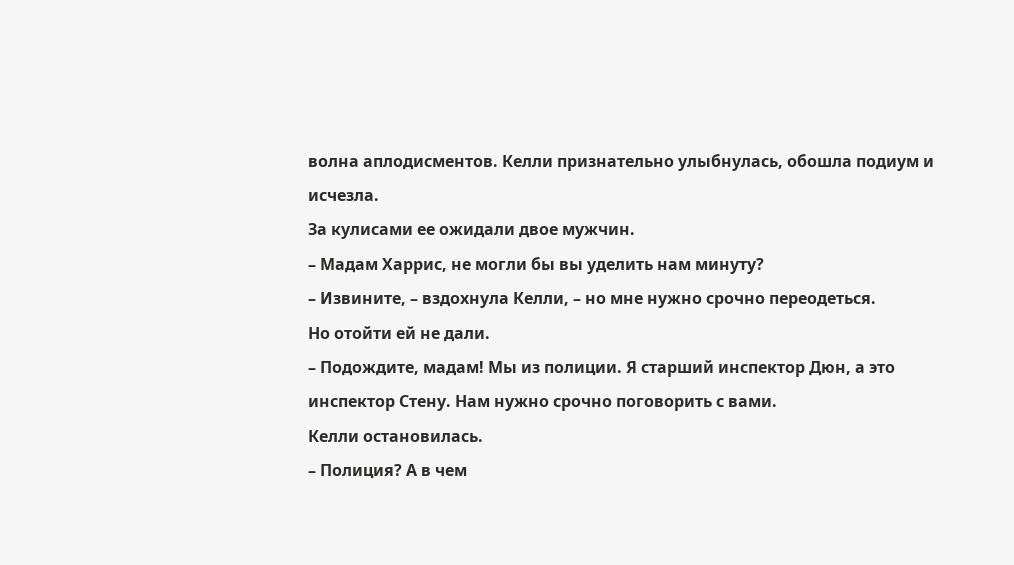волна аплодисментов. Келли признательно улыбнулась, обошла подиум и исчезла.
За кулисами ее ожидали двое мужчин.
– Мадам Харрис, не могли бы вы уделить нам минуту?
– Извините, – вздохнула Келли, – но мне нужно срочно переодеться.
Но отойти ей не дали.
– Подождите, мадам! Мы из полиции. Я старший инспектор Дюн, а это инспектор Стену. Нам нужно срочно поговорить с вами.
Келли остановилась.
– Полиция? А в чем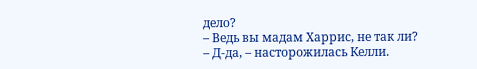дело?
– Ведь вы мадам Харрис, не так ли?
– Д-да, – насторожилась Келли.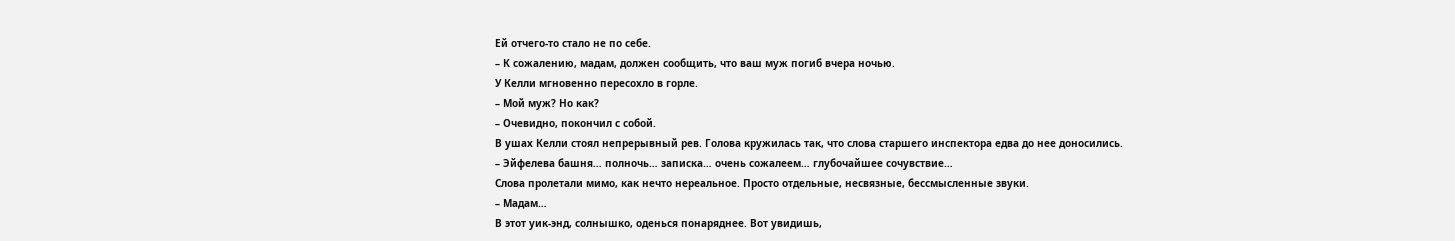Ей отчего-то стало не по себе.
– К сожалению, мадам, должен сообщить, что ваш муж погиб вчера ночью.
У Келли мгновенно пересохло в горле.
– Мой муж? Но как?
– Очевидно, покончил с собой.
В ушах Келли стоял непрерывный рев. Голова кружилась так, что слова старшего инспектора едва до нее доносились.
– Эйфелева башня… полночь… записка… очень сожалеем… глубочайшее сочувствие…
Слова пролетали мимо, как нечто нереальное. Просто отдельные, несвязные, бессмысленные звуки.
– Мадам…
В этот уик-энд, солнышко, оденься понаряднее. Вот увидишь,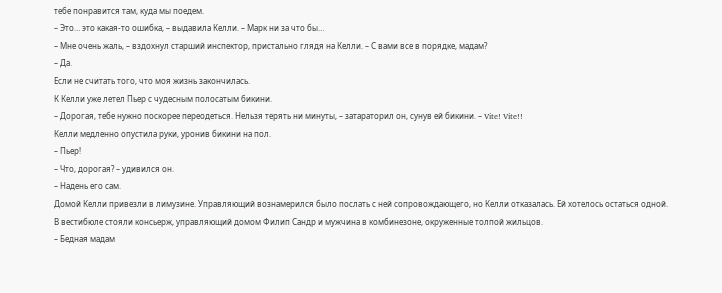тебе понравится там, куда мы поедем.
– Это… это какая-то ошибка, – выдавила Келли. – Марк ни за что бы…
– Мне очень жаль, – вздохнул старший инспектор, пристально глядя на Келли. – С вами все в порядке, мадам?
– Да.
Если не считать того, что моя жизнь закончилась.
К Келли уже летел Пьер с чудесным полосатым бикини.
– Дорогая, тебе нужно поскорее переодеться. Нельзя терять ни минуты, – затараторил он, сунув ей бикини. – Vite! Vite!!
Келли медленно опустила руки, уронив бикини на пол.
– Пьер!
– Что, дорогая? – удивился он.
– Надень его сам.
Домой Келли привезли в лимузине. Управляющий вознамерился было послать с ней сопровождающего, но Келли отказалась. Ей хотелось остаться одной. В вестибюле стояли консьерж, управляющий домом Филип Сандр и мужчина в комбинезоне, окруженные толпой жильцов.
– Бедная мадам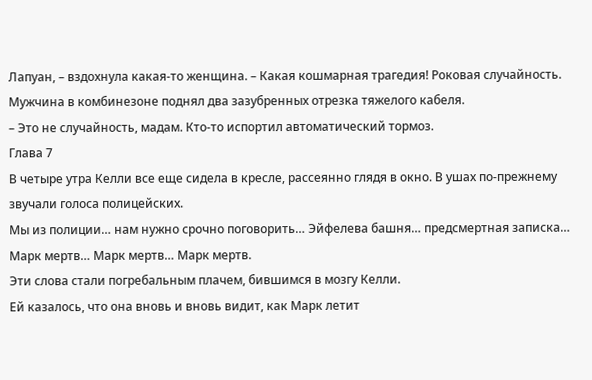Лапуан, – вздохнула какая-то женщина. – Какая кошмарная трагедия! Роковая случайность.
Мужчина в комбинезоне поднял два зазубренных отрезка тяжелого кабеля.
– Это не случайность, мадам. Кто-то испортил автоматический тормоз.
Глава 7
В четыре утра Келли все еще сидела в кресле, рассеянно глядя в окно. В ушах по-прежнему звучали голоса полицейских.
Мы из полиции… нам нужно срочно поговорить… Эйфелева башня… предсмертная записка… Марк мертв… Марк мертв… Марк мертв.
Эти слова стали погребальным плачем, бившимся в мозгу Келли.
Ей казалось, что она вновь и вновь видит, как Марк летит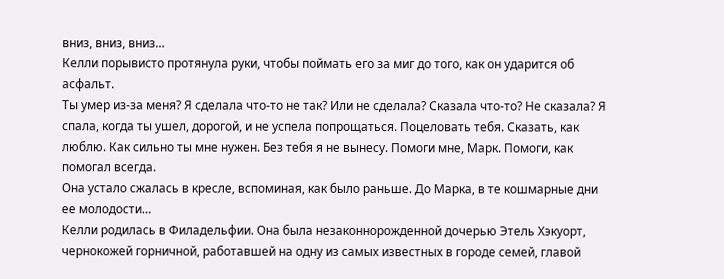вниз, вниз, вниз…
Келли порывисто протянула руки, чтобы поймать его за миг до того, как он ударится об асфальт.
Ты умер из-за меня? Я сделала что-то не так? Или не сделала? Сказала что-то? Не сказала? Я спала, когда ты ушел, дорогой, и не успела попрощаться. Поцеловать тебя. Сказать, как люблю. Как сильно ты мне нужен. Без тебя я не вынесу. Помоги мне, Марк. Помоги, как помогал всегда.
Она устало сжалась в кресле, вспоминая, как было раньше. До Марка, в те кошмарные дни ее молодости…
Келли родилась в Филадельфии. Она была незаконнорожденной дочерью Этель Хэкуорт, чернокожей горничной, работавшей на одну из самых известных в городе семей, главой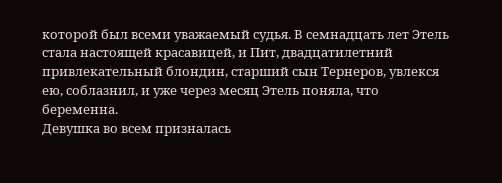которой был всеми уважаемый судья. В семнадцать лет Этель стала настоящей красавицей, и Пит, двадцатилетний привлекательный блондин, старший сын Тернеров, увлекся ею, соблазнил, и уже через месяц Этель поняла, что беременна.
Девушка во всем призналась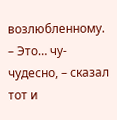возлюбленному.
– Это… чу-чудесно, – сказал тот и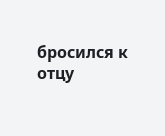бросился к отцу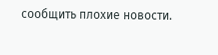сообщить плохие новости.